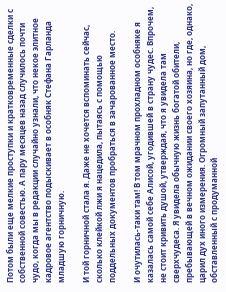Потом были еще мелкие проступки и кратковременные сделки с собственной совестью. А пару месяцев назад случилось почти чудо, когда мы в редакции случайно узнали, что некое элитное кадровое агентство подыскивает в особняк Стефана Гарланда младшую горничную.

И той горничной стала я. Даже не хочется вспоминать сейчас, сколько клейкой лжи я нацедила, пытаясь с помощью поддельных документов пробраться в зачарованное место.

И очутилась-таки там! В том мрачном прохладном особняке я казалась самой себе Алисой, угодившей в страну чудес. Впрочем, не стоит кривить душой, утверждая, что я увидела там сверхчудеса. Я увидела обычную жизнь богатой обители, пребывающей в вечном ожидании своего хозяина, но где, однако, царил дух иного измерения. Огромный запутанный дом, обставленный с продуманной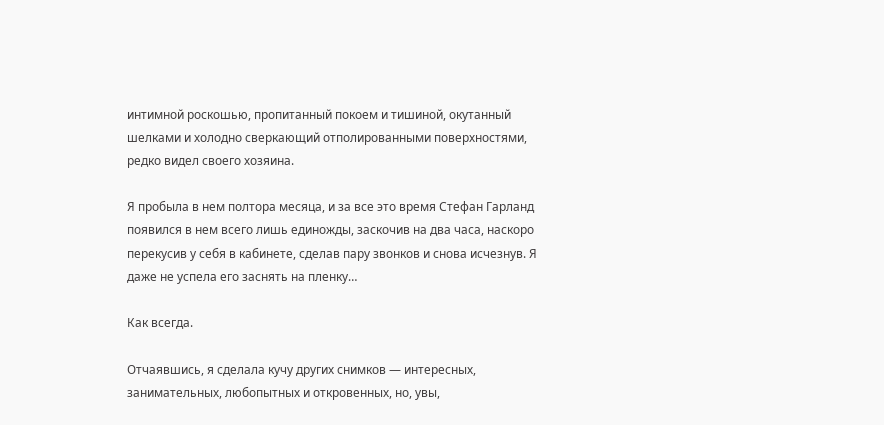интимной роскошью, пропитанный покоем и тишиной, окутанный шелками и холодно сверкающий отполированными поверхностями, редко видел своего хозяина.

Я пробыла в нем полтора месяца, и за все это время Стефан Гарланд появился в нем всего лишь единожды, заскочив на два часа, наскоро перекусив у себя в кабинете, сделав пару звонков и снова исчезнув. Я даже не успела его заснять на пленку…

Как всегда.

Отчаявшись, я сделала кучу других снимков — интересных, занимательных, любопытных и откровенных, но, увы,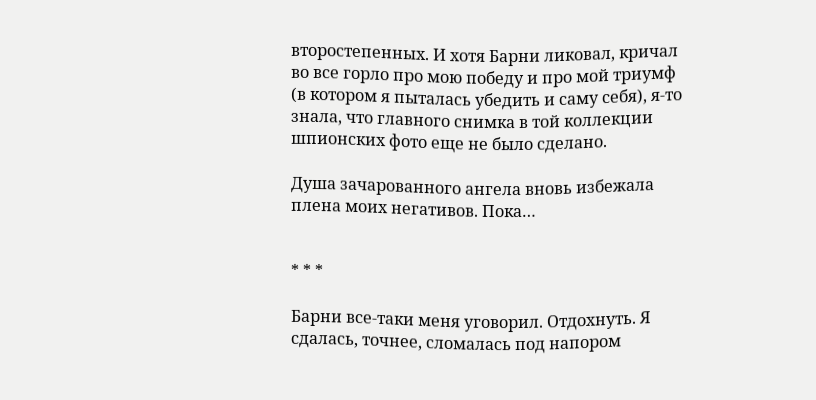второстепенных. И хотя Барни ликовал, кричал во все горло про мою победу и про мой триумф (в котором я пыталась убедить и саму себя), я-то знала, что главного снимка в той коллекции шпионских фото еще не было сделано.

Душа зачарованного ангела вновь избежала плена моих негативов. Пока…


* * *

Барни все-таки меня уговорил. Отдохнуть. Я сдалась, точнее, сломалась под напором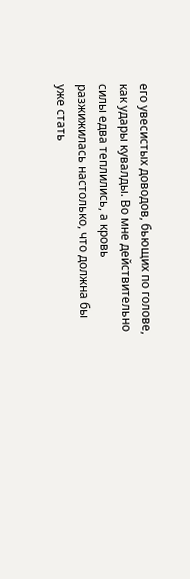его увесистых доводов, бьющих по голове, как удары кувалды. Во мне действительно силы едва теплились, а кровь разжижилась настолько, что должна бы уже стать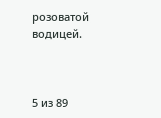розоватой водицей.



5 из 89